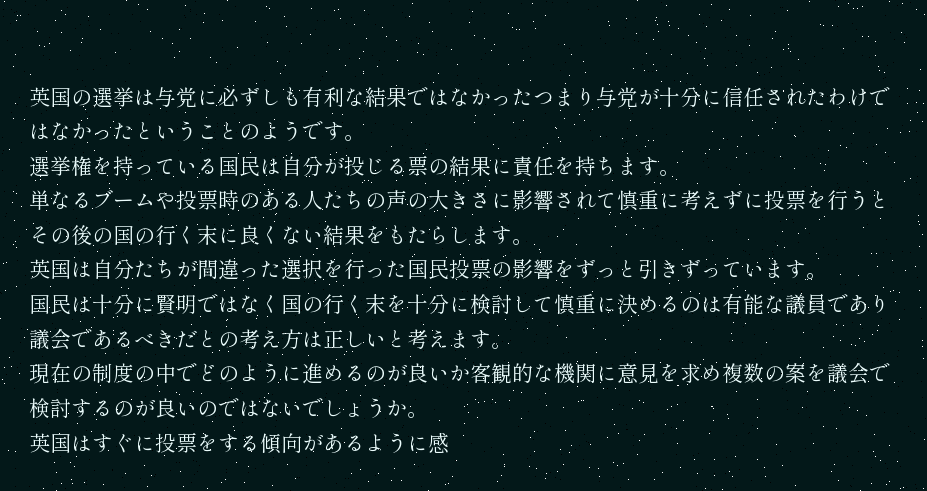英国の選挙は与党に必ずしも有利な結果ではなかったつまり与党が十分に信任されたわけではなかったということのようです。
選挙権を持っている国民は自分が投じる票の結果に責任を持ちます。
単なるブームや投票時のある人たちの声の大きさに影響されて慎重に考えずに投票を行うとその後の国の行く末に良くない結果をもたらします。
英国は自分たちが間違った選択を行った国民投票の影響をずっと引きずっています。
国民は十分に賢明ではなく国の行く末を十分に検討して慎重に決めるのは有能な議員であり議会であるべきだとの考え方は正しいと考えます。
現在の制度の中でどのように進めるのが良いか客観的な機関に意見を求め複数の案を議会で検討するのが良いのではないでしょうか。
英国はすぐに投票をする傾向があるように感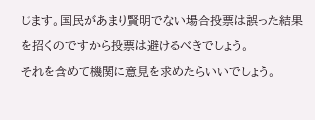じます。国民があまり賢明でない場合投票は誤った結果を招くのですから投票は避けるべきでしょう。
それを含めて機関に意見を求めたらいいでしょう。